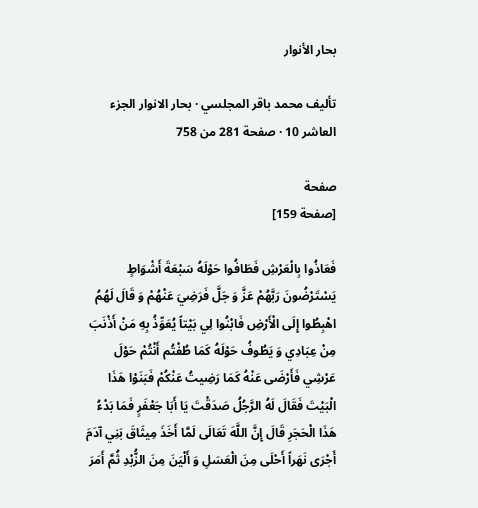بحار الأنوار

تأليف محمد باقر المجلسي · بحار الانوار الجزء العاشر 10 · صفحة 281 من 758

صفحة
[صفحة 159]

فَعَاذُوا بِالْعَرْشِ فَطَافُوا حَوْلَهُ سَبْعَةَ أَشْوَاطٍ يَسْتَرْضُونَ رَبَّهُمْ عَزَّ وَ جَلَّ فَرَضِيَ عَنْهُمْ وَ قَالَ لَهُمُ اهْبِطُوا إِلَى الْأَرْضِ فَابْنُوا لِي بَيْتاً يُعَوِّذُ بِهِ مَنْ أَذْنَبَ مِنْ عِبَادِي وَ يَطُوفُ حَوْلَهُ كَمَا طُفْتُم أَنْتُمْ حَوْلَ عَرْشِي فَأَرْضَى عَنْهُ كَمَا رَضِيتُ عَنْكُمْ فَبَنَوْا هَذَا الْبَيْتَ فَقَالَ لَهُ الرَّجُلُ صَدَقْتَ يَا أَبَا جَعْفَرٍ فَمَا بَدْءُ هَذَا الْحَجَرِ قَالَ إِنَّ اللَّهَ تَعَالَى لَمَّا أَخَذَ مِيثَاقَ بَنِي آدَمَ أَجْرَى نَهَراً أَحْلَى مِنَ الْعَسَلِ وَ أَلْيَنَ مِنَ الزُّبْدِ ثُمَّ أَمَرَ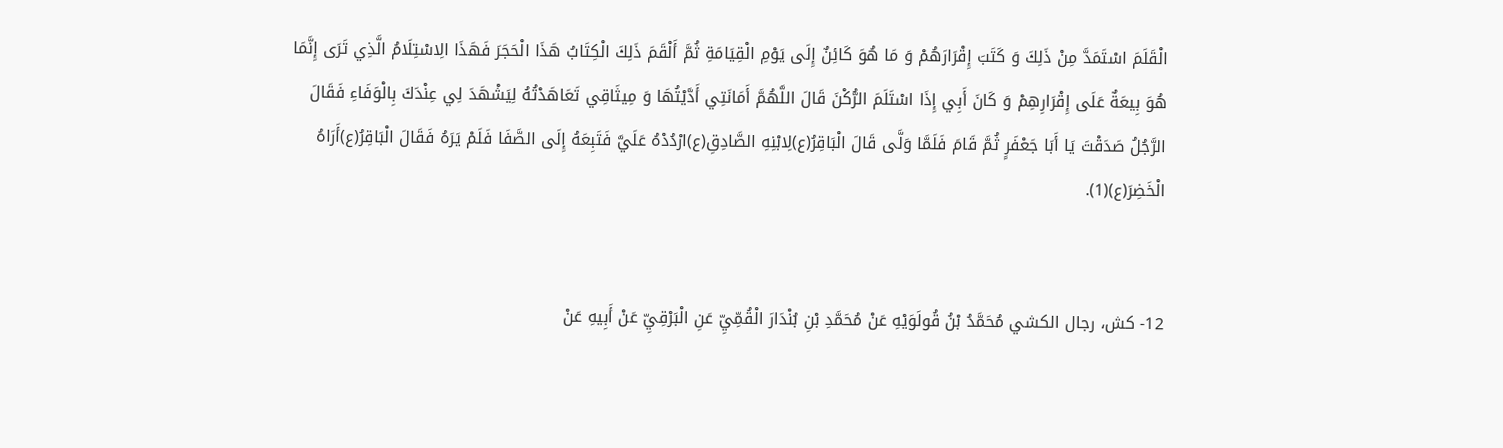الْقَلَمَ اسْتَمَدَّ مِنْ ذَلِكَ وَ كَتَبَ إِقْرَارَهُمْ وَ مَا هُوَ كَائِنٌ إِلَى يَوْمِ الْقِيَامَةِ ثُمَّ أَلْقَمَ ذَلِكَ الْكِتَابُ هَذَا الْحَجَرَ فَهَذَا الِاسْتِلَامُ الَّذِي تَرَى إِنَّمَا هُوَ بِيعَةٌ عَلَى إِقْرَارِهِمْ وَ كَانَ أَبِي إِذَا اسْتَلَمَ الرُّكْنَ قَالَ اللَّهُمَّ أَمَانَتِي أَدَّيْتُهَا وَ مِيثَاقِي تَعَاهَدْتُهُ لِيَشْهَدَ لِي عِنْدَكَ بِالْوَفَاءِ فَقَالَ الرَّجُلُ صَدَقْتَ يَا أَبَا جَعْفَرٍ ثُمَّ قَامَ فَلَمَّا وَلَّى قَالَ الْبَاقِرُ(ع)لِابْنِهِ الصَّادِقِ(ع)ارْدُدْهُ عَلَيَّ فَتَبِعَهُ إِلَى الصَّفَا فَلَمْ يَرَهُ فَقَالَ الْبَاقِرُ(ع)أَرَاهُ الْخَضِرَ(ع)(1).


12- كش، رجال الكشي مُحَمَّدُ بْنُ قُولَوَيْهِ عَنْ مُحَمَّدِ بْنِ بُنْدَارَ الْقُمِّيِّ عَنِ الْبَرْقِيِّ عَنْ أَبِيهِ عَنْ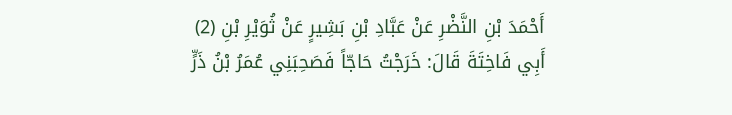أَحْمَدَ بْنِ النَّضْرِ عَنْ عَبَّادِ بْنِ بَشِيرٍ عَنْ ثُوَيْرِ بْنِ (2) أَبِي فَاخِتَةَ قَالَ: خَرَجْتُ حَاجّاً فَصَحِبَنِي عُمَرُ بْنُ ذَرٍّ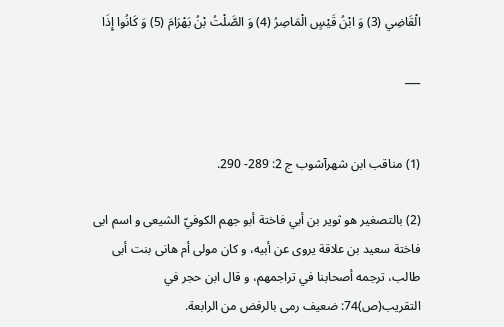الْقَاضِي (3) وَ ابْنُ قَيْسٍ الْمَاصِرُ (4) وَ الصَّلْتُ بْنُ بَهْرَامَ (5) وَ كَانُوا إِذَا

___


(1) مناقب ابن شهرآشوب ج 2: 289- 290.

(2) بالتصغير هو ثوير بن أبي فاختة أبو جهم الكوفيّ الشيعى و اسم ابى فاختة سعيد بن علاقة يروى عن أبيه، و كان مولى أم هانى بنت أبى طالب، ترجمه أصحابنا في تراجمهم، و قال ابن حجر في التقريب(ص)74: ضعيف رمى بالرفض من الرابعة.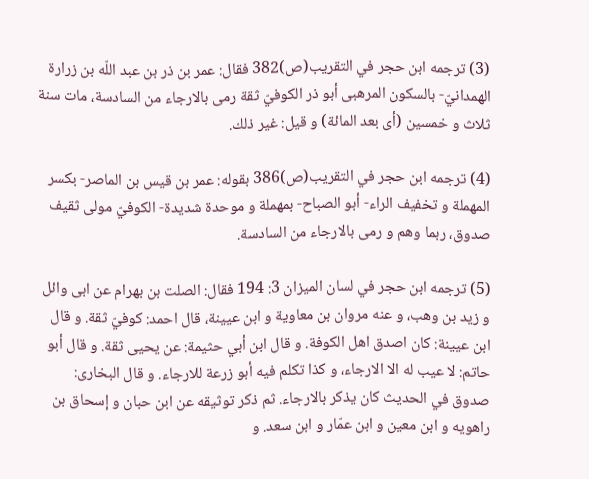(3) ترجمه ابن حجر في التقريب(ص)382 فقال: عمر بن ذر بن عبد اللّه بن زرارة الهمدانيّ- بالسكون المرهبى أبو ذر الكوفيّ ثقة رمى بالارجاء من السادسة، مات سنة ثلاث و خمسين (أى بعد المائة) و قيل: غير ذلك.

(4) ترجمه ابن حجر في التقريب(ص)386 بقوله: عمر بن قيس بن الماصر- بكسر المهملة و تخفيف الراء- أبو الصباح- بمهملة و موحدة شديدة- الكوفيّ مولى ثقيف صدوق، ربما وهم و رمى بالارجاء من السادسة.

(5) ترجمه ابن حجر في لسان الميزان 3: 194 فقال: الصلت بن بهرام عن ابى وائل و زيد بن وهب، و عنه مروان بن معاوية و ابن عيينة، قال احمد: كوفيّ ثقة. و قال ابن عيينة: كان اصدق اهل الكوفة. و قال ابن أبي حثيمة: عن يحيى ثقة. و قال أبو حاتم: لا عيب له الا الارجاء، و كذا تكلم فيه أبو زرعة للارجاء. و قال البخارى: صدوق في الحديث كان يذكر بالارجاء. ثم ذكر توثيقه عن ابن حبان و إسحاق بن راهويه و ابن معين و ابن عمّار و ابن سعد. و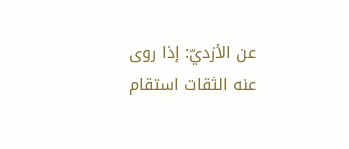عن الأزديّ: إذا روى عنه الثقات استقام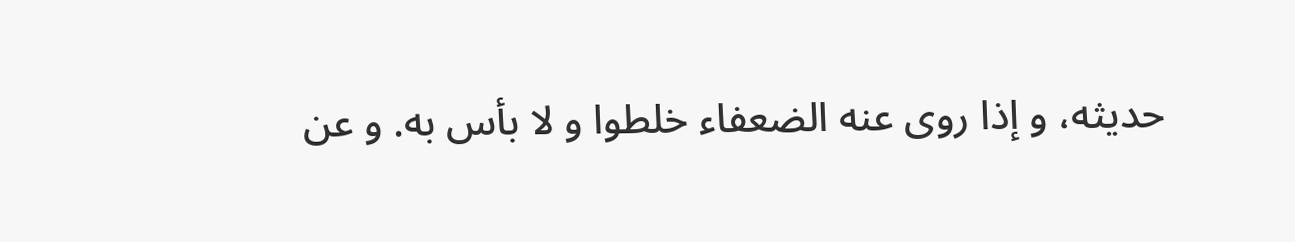حديثه، و إذا روى عنه الضعفاء خلطوا و لا بأس به. و عن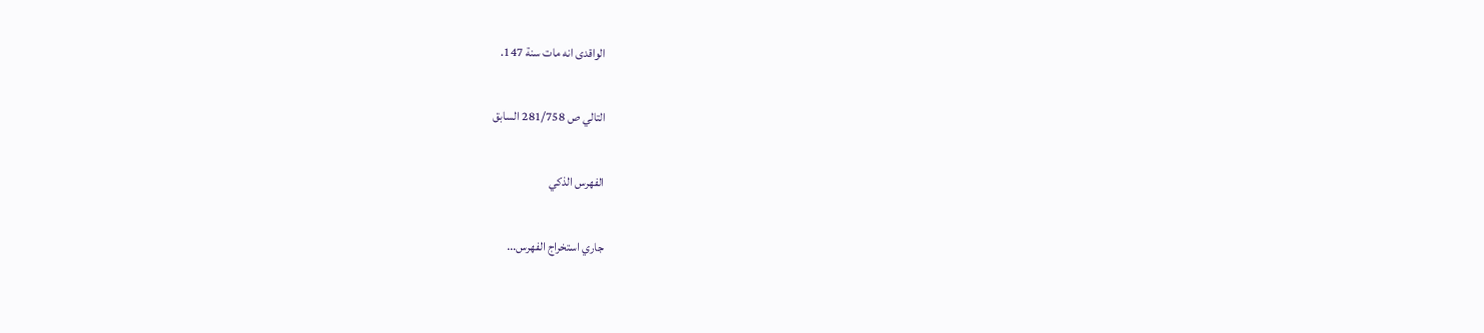الواقدى انه مات سنة 147.

التالي ص 281/758 السابق

الفهرس الذكي

جاري استخراج الفهرس...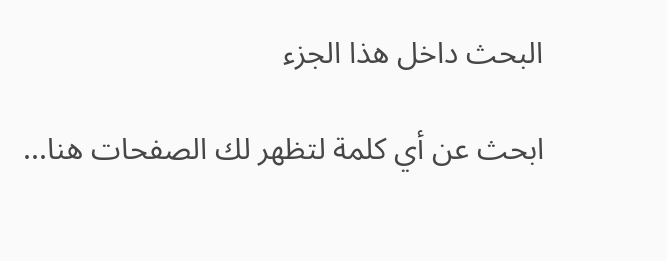البحث داخل هذا الجزء

ابحث عن أي كلمة لتظهر لك الصفحات هنا...